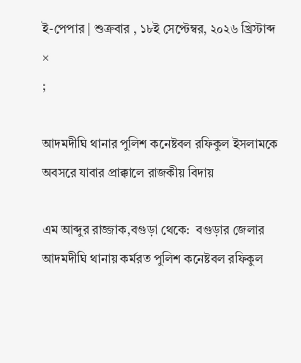ই-পেপার | শুক্রবার , ১৮ই সেপ্টেম্বর, ২০২৬ খ্রিস্টাব্দ
×
;

আদমদীঘি থানার পুলিশ কনেষ্টবল রফিকুল ইসলামকে অবসরে যাবার প্রাক্কালে রাজকীয় বিদায়

এম আব্দুর রাজ্জাক,বগুড়া থেকে:  বগুড়ার জেলার আদমদীঘি থানায় কর্মরত পুলিশ কনেষ্টবল রফিকুল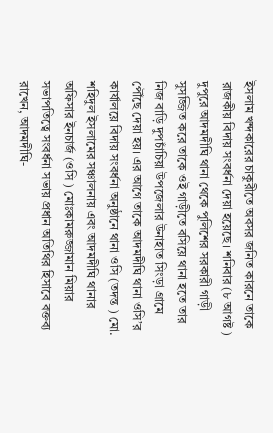ইসলাম খন্দকারের চাকুরীতে অবসর জনিত কারনে তাকে রাজকীয় বিদায় সংবর্ধনা দেয়া হয়েছে। শনিবার (৮ আগষ্ট ) দুপুরে আদমদীঘি থানা থেকে পুলিশের সরকারী গাড়ী সুসজ্জিত করে তাকে ওই গাড়ীতে বসিয়ে থানা হতে তার নিজ বাড়ি দুপচাঁচিয়া উপজেলার উনাহাত সিংড়া গ্রামে পৌঁছে দেয়া হয়। এর আগে তাকে আদমদীঘি থানা ওসি’র কার্যালয়ে বিদায় সংবর্ধনা অনুষ্ঠানে থানা ওসি (তদন্ত ) মো. শহিদুল ইসলামের সঞ্চালনায় এবং আদমদীঘি থানার অফিসার ইনচার্জ (ওসি ) মোঃকামরুজ্জামান মিয়ার সভাপতিত্বে সংবর্ধনা সভায় প্রধান অতিথির হিসাবে বক্তব্য রাখেন, আদমদীঘি-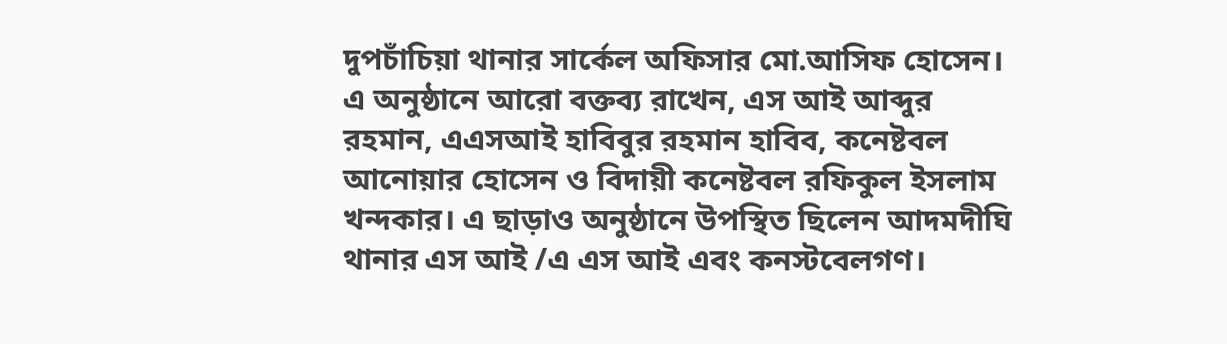দুপচাঁচিয়া থানার সার্কেল অফিসার মো.আসিফ হোসেন। এ অনুষ্ঠানে আরো বক্তব্য রাখেন, এস আই আব্দুর রহমান, এএসআই হাবিবুর রহমান হাবিব, কনেষ্টবল আনোয়ার হোসেন ও বিদায়ী কনেষ্টবল রফিকুল ইসলাম খন্দকার। এ ছাড়াও অনুষ্ঠানে উপস্থিত ছিলেন আদমদীঘি থানার এস আই /এ এস আই এবং কনস্টবেলগণ।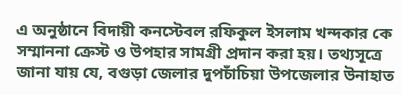এ অনুষ্ঠানে বিদায়ী কনস্টেবল রফিকুল ইসলাম খন্দকার কে সম্মাননা ক্রেস্ট ও উপহার সামগ্রী প্রদান করা হয়। তথ্যসূত্রে জানা যায় যে, বগুড়া জেলার দুপচাঁচিয়া উপজেলার উনাহাত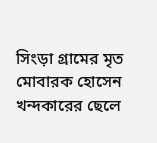সিংড়া গ্রামের মৃত মোবারক হোসেন খন্দকারের ছেলে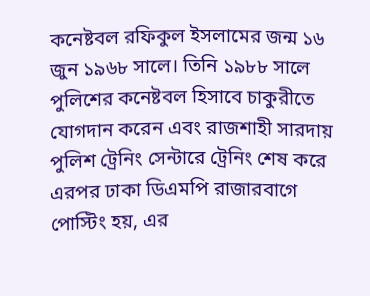কনেষ্টবল রফিকুল ইসলামের জন্ম ১৬ জুন ১৯৬৮ সালে। তিনি ১৯৮৮ সালে পুলিশের কনেষ্টবল হিসাবে চাকুরীতে যোগদান করেন এবং রাজশাহী সারদায় পুলিশ ট্রেনিং সেন্টারে ট্রেনিং শেষ করে এরপর ঢাকা ডিএমপি রাজারবাগে পোস্টিং হয়, এর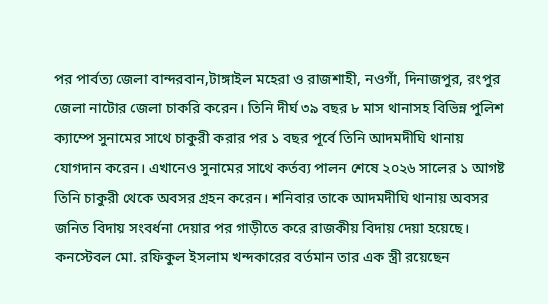পর পার্বত্য জেলা বান্দরবান,টাঙ্গাইল মহেরা ও রাজশাহী, নওগাঁ, দিনাজপুর, রংপুর জেলা নাটোর জেলা চাকরি করেন। তিনি দীর্ঘ ৩৯ বছর ৮ মাস থানাসহ বিভিন্ন পুলিশ ক্যাম্পে সুনামের সাথে চাকুরী করার পর ১ বছর পূর্বে তিনি আদমদীঘি থানায় যোগদান করেন। এখানেও সুনামের সাথে কর্তব্য পালন শেষে ২০২৬ সালের ১ আগষ্ট তিনি চাকুরী থেকে অবসর গ্রহন করেন। শনিবার তাকে আদমদীঘি থানায় অবসর জনিত বিদায় সংবর্ধনা দেয়ার পর গাড়ীতে করে রাজকীয় বিদায় দেয়া হয়েছে। কনস্টেবল মো. রফিকুল ইসলাম খন্দকারের বর্তমান তার এক স্ত্রী রয়েছেন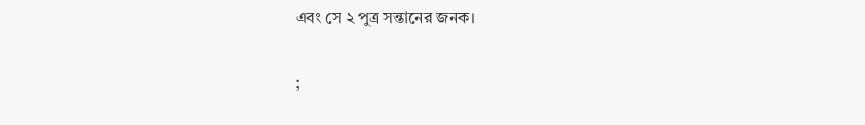এবং সে ২ পুত্র সন্তানের জনক।

;